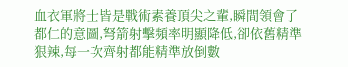血衣軍將士皆是戰術素養頂尖之輩,瞬間領會了都仁的意圖,弩箭射擊頻率明顯降低,卻依舊精準狠辣,每一次齊射都能精準放倒數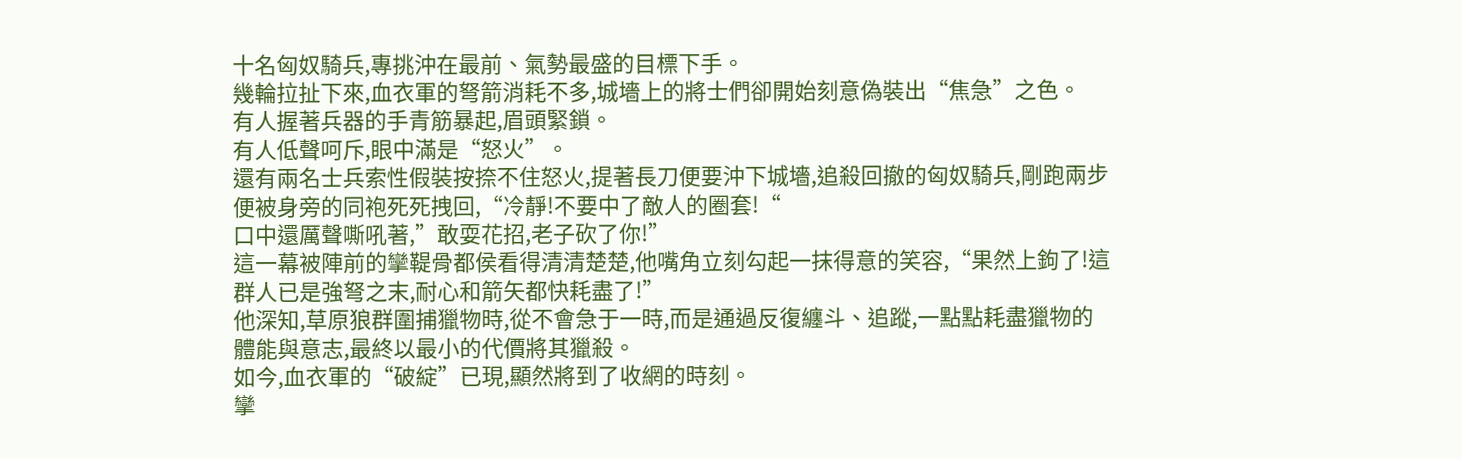十名匈奴騎兵,專挑沖在最前、氣勢最盛的目標下手。
幾輪拉扯下來,血衣軍的弩箭消耗不多,城墻上的將士們卻開始刻意偽裝出“焦急”之色。
有人握著兵器的手青筋暴起,眉頭緊鎖。
有人低聲呵斥,眼中滿是“怒火”。
還有兩名士兵索性假裝按捺不住怒火,提著長刀便要沖下城墻,追殺回撤的匈奴騎兵,剛跑兩步便被身旁的同袍死死拽回,“冷靜!不要中了敵人的圈套!“
口中還厲聲嘶吼著,”敢耍花招,老子砍了你!”
這一幕被陣前的攣鞮骨都侯看得清清楚楚,他嘴角立刻勾起一抹得意的笑容,“果然上鉤了!這群人已是強弩之末,耐心和箭矢都快耗盡了!”
他深知,草原狼群圍捕獵物時,從不會急于一時,而是通過反復纏斗、追蹤,一點點耗盡獵物的體能與意志,最終以最小的代價將其獵殺。
如今,血衣軍的“破綻”已現,顯然將到了收網的時刻。
攣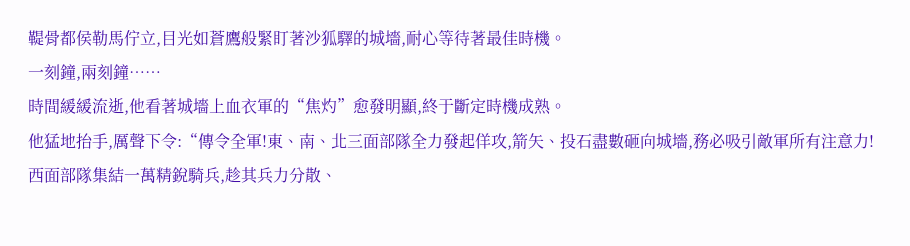鞮骨都侯勒馬佇立,目光如蒼鷹般緊盯著沙狐驛的城墻,耐心等待著最佳時機。
一刻鐘,兩刻鐘……
時間緩緩流逝,他看著城墻上血衣軍的“焦灼”愈發明顯,終于斷定時機成熟。
他猛地抬手,厲聲下令:“傳令全軍!東、南、北三面部隊全力發起佯攻,箭矢、投石盡數砸向城墻,務必吸引敵軍所有注意力!
西面部隊集結一萬精銳騎兵,趁其兵力分散、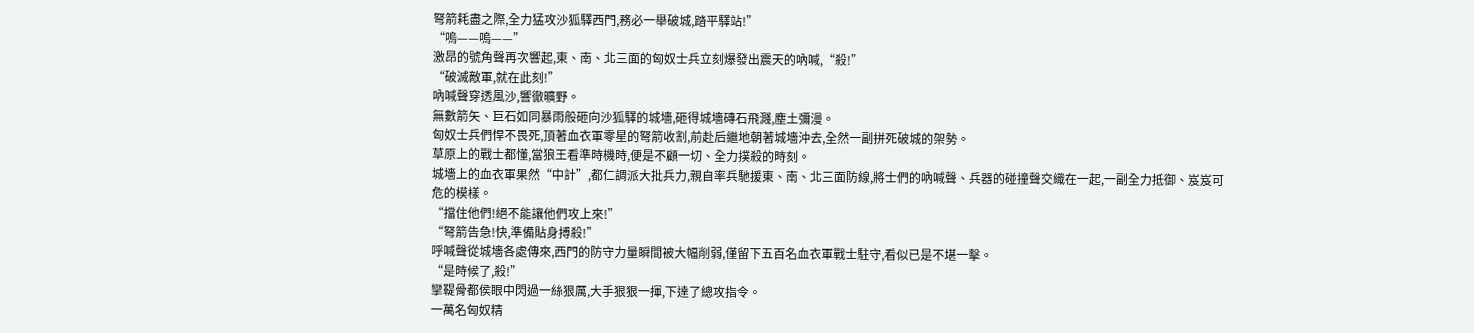弩箭耗盡之際,全力猛攻沙狐驛西門,務必一舉破城,踏平驛站!”
“嗚——嗚——”
激昂的號角聲再次響起,東、南、北三面的匈奴士兵立刻爆發出震天的吶喊,“殺!”
“破滅敵軍,就在此刻!”
吶喊聲穿透風沙,響徹曠野。
無數箭矢、巨石如同暴雨般砸向沙狐驛的城墻,砸得城墻磚石飛濺,塵土彌漫。
匈奴士兵們悍不畏死,頂著血衣軍零星的弩箭收割,前赴后繼地朝著城墻沖去,全然一副拼死破城的架勢。
草原上的戰士都懂,當狼王看準時機時,便是不顧一切、全力撲殺的時刻。
城墻上的血衣軍果然“中計”,都仁調派大批兵力,親自率兵馳援東、南、北三面防線,將士們的吶喊聲、兵器的碰撞聲交織在一起,一副全力抵御、岌岌可危的模樣。
“擋住他們!絕不能讓他們攻上來!”
“弩箭告急!快,準備貼身搏殺!”
呼喊聲從城墻各處傳來,西門的防守力量瞬間被大幅削弱,僅留下五百名血衣軍戰士駐守,看似已是不堪一擊。
“是時候了,殺!”
攣鞮骨都侯眼中閃過一絲狠厲,大手狠狠一揮,下達了總攻指令。
一萬名匈奴精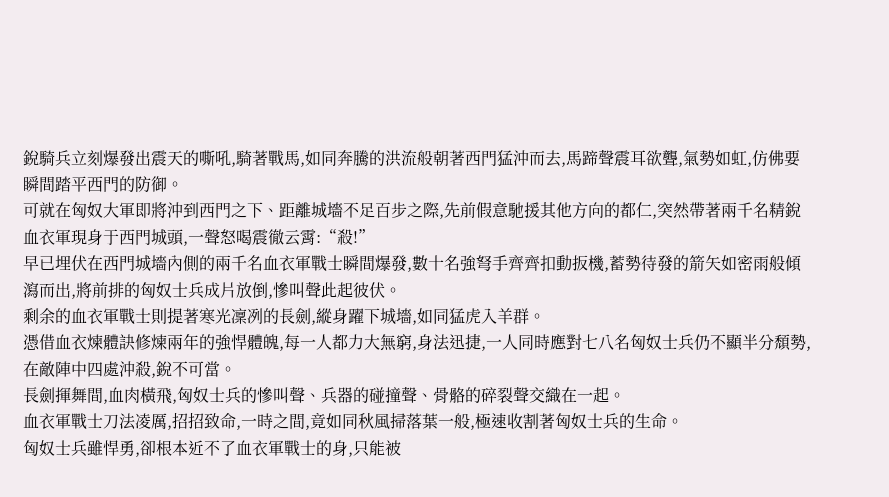銳騎兵立刻爆發出震天的嘶吼,騎著戰馬,如同奔騰的洪流般朝著西門猛沖而去,馬蹄聲震耳欲聾,氣勢如虹,仿佛要瞬間踏平西門的防御。
可就在匈奴大軍即將沖到西門之下、距離城墻不足百步之際,先前假意馳援其他方向的都仁,突然帶著兩千名精銳血衣軍現身于西門城頭,一聲怒喝震徹云霄:“殺!”
早已埋伏在西門城墻內側的兩千名血衣軍戰士瞬間爆發,數十名強弩手齊齊扣動扳機,蓄勢待發的箭矢如密雨般傾瀉而出,將前排的匈奴士兵成片放倒,慘叫聲此起彼伏。
剩余的血衣軍戰士則提著寒光凜冽的長劍,縱身躍下城墻,如同猛虎入羊群。
憑借血衣煉體訣修煉兩年的強悍體魄,每一人都力大無窮,身法迅捷,一人同時應對七八名匈奴士兵仍不顯半分頹勢,在敵陣中四處沖殺,銳不可當。
長劍揮舞間,血肉橫飛,匈奴士兵的慘叫聲、兵器的碰撞聲、骨骼的碎裂聲交織在一起。
血衣軍戰士刀法凌厲,招招致命,一時之間,竟如同秋風掃落葉一般,極速收割著匈奴士兵的生命。
匈奴士兵雖悍勇,卻根本近不了血衣軍戰士的身,只能被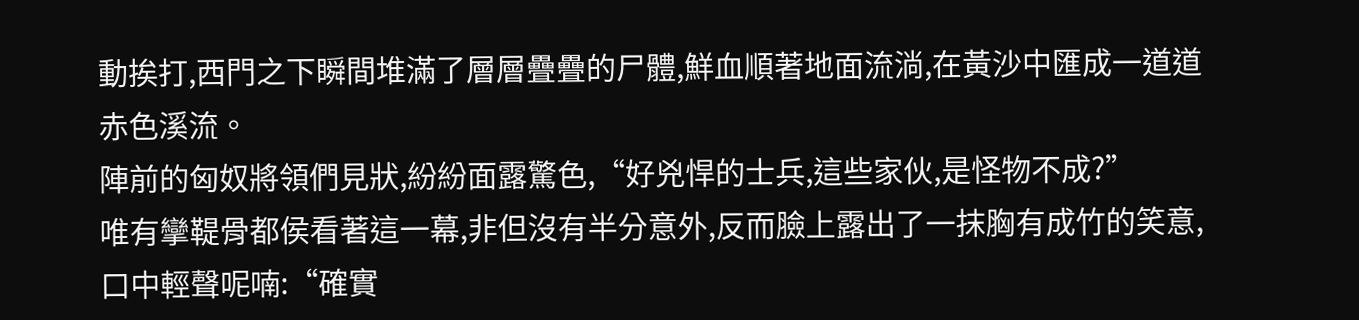動挨打,西門之下瞬間堆滿了層層疊疊的尸體,鮮血順著地面流淌,在黃沙中匯成一道道赤色溪流。
陣前的匈奴將領們見狀,紛紛面露驚色,“好兇悍的士兵,這些家伙,是怪物不成?”
唯有攣鞮骨都侯看著這一幕,非但沒有半分意外,反而臉上露出了一抹胸有成竹的笑意,口中輕聲呢喃:“確實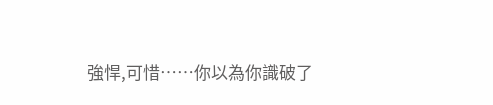強悍,可惜……你以為你識破了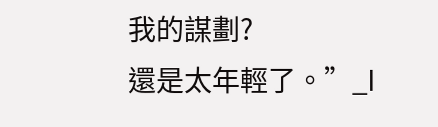我的謀劃?
還是太年輕了。”_l